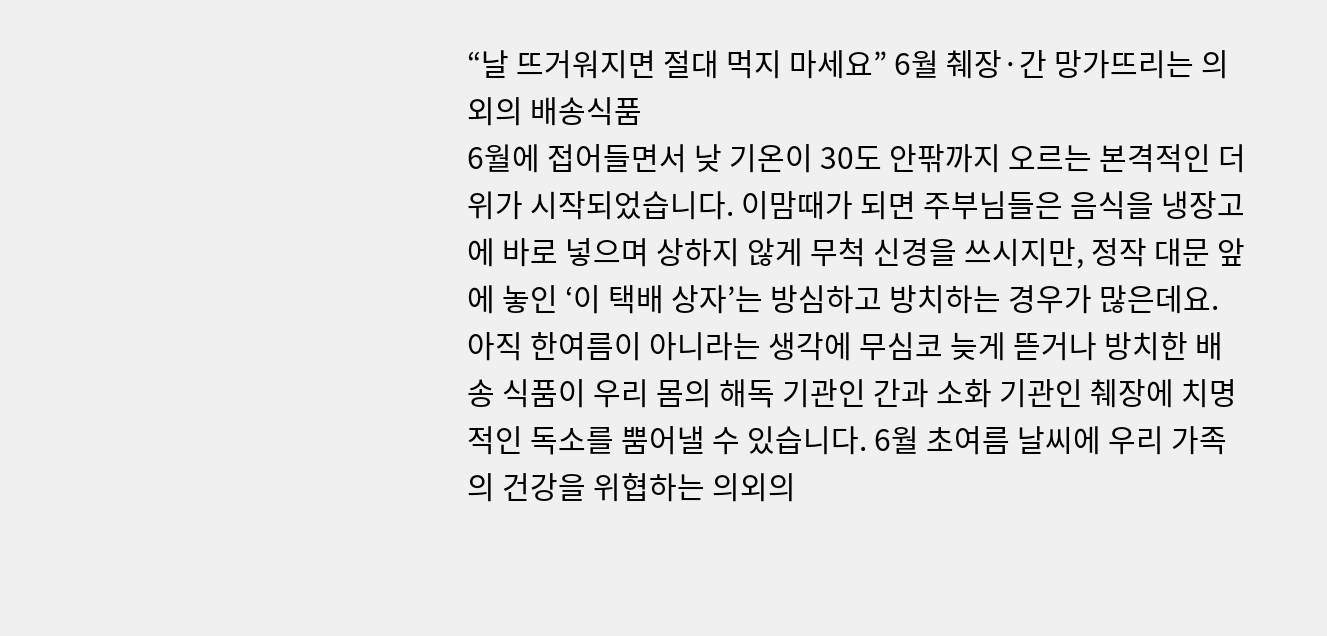“날 뜨거워지면 절대 먹지 마세요” 6월 췌장·간 망가뜨리는 의외의 배송식품
6월에 접어들면서 낮 기온이 30도 안팎까지 오르는 본격적인 더위가 시작되었습니다. 이맘때가 되면 주부님들은 음식을 냉장고에 바로 넣으며 상하지 않게 무척 신경을 쓰시지만, 정작 대문 앞에 놓인 ‘이 택배 상자’는 방심하고 방치하는 경우가 많은데요.
아직 한여름이 아니라는 생각에 무심코 늦게 뜯거나 방치한 배송 식품이 우리 몸의 해독 기관인 간과 소화 기관인 췌장에 치명적인 독소를 뿜어낼 수 있습니다. 6월 초여름 날씨에 우리 가족의 건강을 위협하는 의외의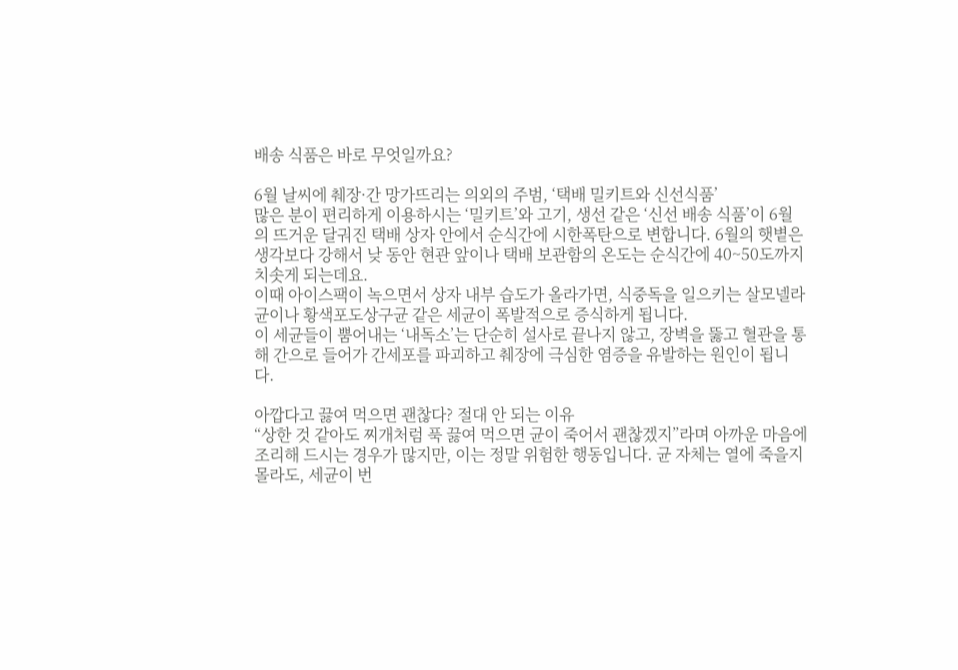배송 식품은 바로 무엇일까요?

6월 날씨에 췌장·간 망가뜨리는 의외의 주범, ‘택배 밀키트와 신선식품’
많은 분이 편리하게 이용하시는 ‘밀키트’와 고기, 생선 같은 ‘신선 배송 식품’이 6월의 뜨거운 달궈진 택배 상자 안에서 순식간에 시한폭탄으로 변합니다. 6월의 햇볕은 생각보다 강해서 낮 동안 현관 앞이나 택배 보관함의 온도는 순식간에 40~50도까지 치솟게 되는데요.
이때 아이스팩이 녹으면서 상자 내부 습도가 올라가면, 식중독을 일으키는 살모넬라균이나 황색포도상구균 같은 세균이 폭발적으로 증식하게 됩니다.
이 세균들이 뿜어내는 ‘내독소’는 단순히 설사로 끝나지 않고, 장벽을 뚫고 혈관을 통해 간으로 들어가 간세포를 파괴하고 췌장에 극심한 염증을 유발하는 원인이 됩니다.

아깝다고 끓여 먹으면 괜찮다? 절대 안 되는 이유
“상한 것 같아도 찌개처럼 푹 끓여 먹으면 균이 죽어서 괜찮겠지”라며 아까운 마음에 조리해 드시는 경우가 많지만, 이는 정말 위험한 행동입니다. 균 자체는 열에 죽을지 몰라도, 세균이 번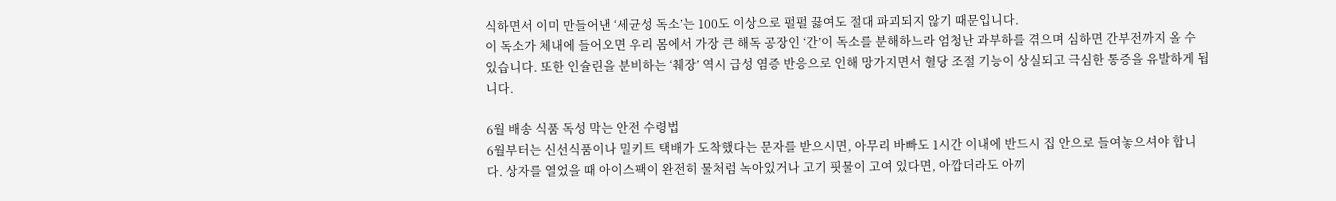식하면서 이미 만들어낸 ‘세균성 독소’는 100도 이상으로 펄펄 끓여도 절대 파괴되지 않기 때문입니다.
이 독소가 체내에 들어오면 우리 몸에서 가장 큰 해독 공장인 ‘간’이 독소를 분해하느라 엄청난 과부하를 겪으며 심하면 간부전까지 올 수 있습니다. 또한 인슐린을 분비하는 ‘췌장’ 역시 급성 염증 반응으로 인해 망가지면서 혈당 조절 기능이 상실되고 극심한 통증을 유발하게 됩니다.

6월 배송 식품 독성 막는 안전 수령법
6월부터는 신선식품이나 밀키트 택배가 도착했다는 문자를 받으시면, 아무리 바빠도 1시간 이내에 반드시 집 안으로 들여놓으셔야 합니다. 상자를 열었을 때 아이스팩이 완전히 물처럼 녹아있거나 고기 핏물이 고여 있다면, 아깝더라도 아끼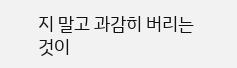지 말고 과감히 버리는 것이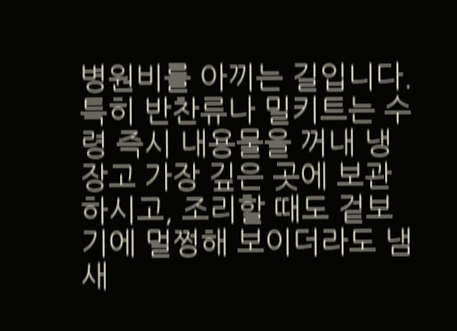병원비를 아끼는 길입니다.
특히 반찬류나 밀키트는 수령 즉시 내용물을 꺼내 냉장고 가장 깊은 곳에 보관하시고, 조리할 때도 겉보기에 멀쩡해 보이더라도 냄새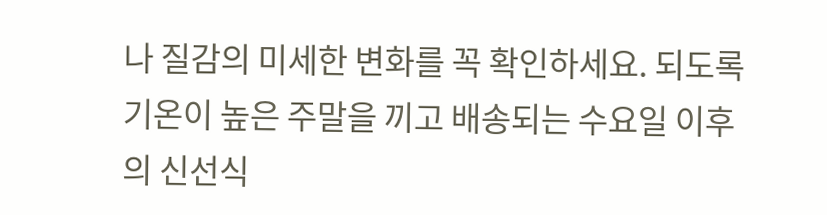나 질감의 미세한 변화를 꼭 확인하세요. 되도록 기온이 높은 주말을 끼고 배송되는 수요일 이후의 신선식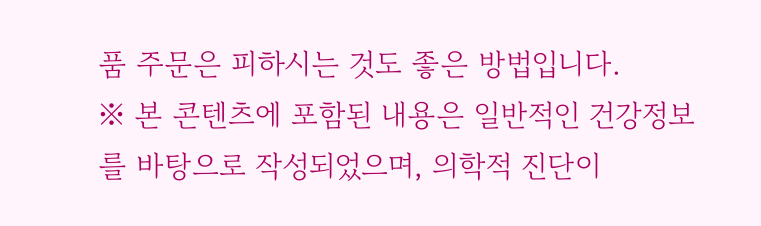품 주문은 피하시는 것도 좋은 방법입니다.
※ 본 콘텐츠에 포함된 내용은 일반적인 건강정보를 바탕으로 작성되었으며, 의학적 진단이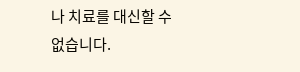나 치료를 대신할 수 없습니다.